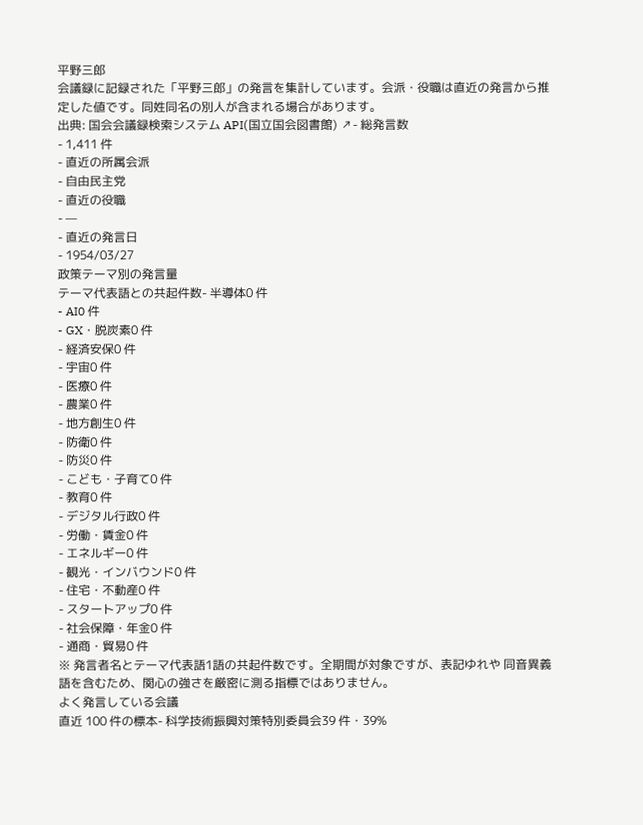平野三郎
会議録に記録された「平野三郎」の発言を集計しています。会派・役職は直近の発言から推定した値です。同姓同名の別人が含まれる場合があります。
出典: 国会会議録検索システム API(国立国会図書館) ↗- 総発言数
- 1,411 件
- 直近の所属会派
- 自由民主党
- 直近の役職
- —
- 直近の発言日
- 1954/03/27
政策テーマ別の発言量
テーマ代表語との共起件数- 半導体0 件
- AI0 件
- GX・脱炭素0 件
- 経済安保0 件
- 宇宙0 件
- 医療0 件
- 農業0 件
- 地方創生0 件
- 防衛0 件
- 防災0 件
- こども・子育て0 件
- 教育0 件
- デジタル行政0 件
- 労働・賃金0 件
- エネルギー0 件
- 観光・インバウンド0 件
- 住宅・不動産0 件
- スタートアップ0 件
- 社会保障・年金0 件
- 通商・貿易0 件
※ 発言者名とテーマ代表語1語の共起件数です。全期間が対象ですが、表記ゆれや 同音異義語を含むため、関心の強さを厳密に測る指標ではありません。
よく発言している会議
直近 100 件の標本- 科学技術振興対策特別委員会39 件・39%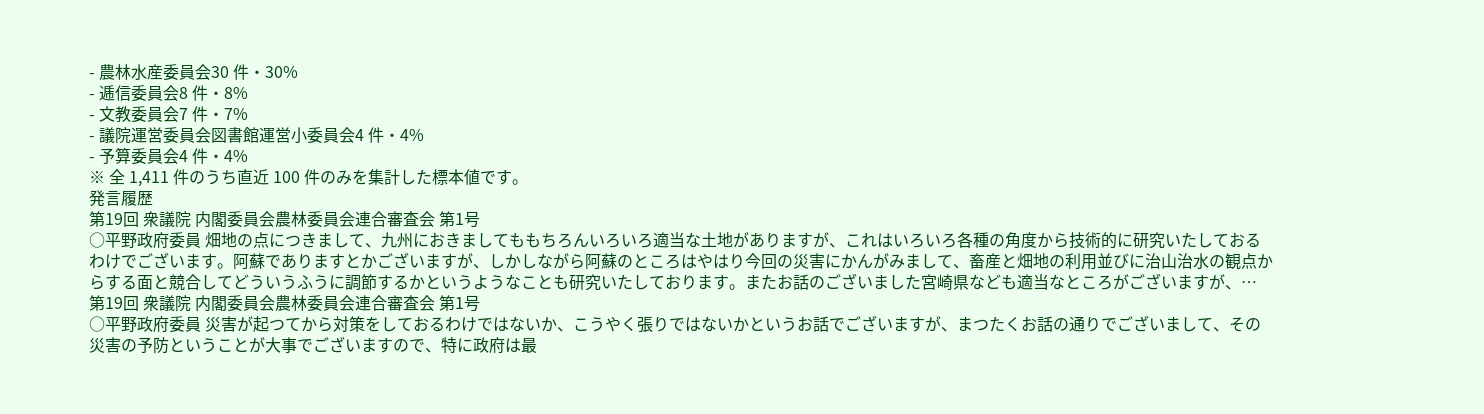- 農林水産委員会30 件・30%
- 逓信委員会8 件・8%
- 文教委員会7 件・7%
- 議院運営委員会図書館運営小委員会4 件・4%
- 予算委員会4 件・4%
※ 全 1,411 件のうち直近 100 件のみを集計した標本値です。
発言履歴
第19回 衆議院 内閣委員会農林委員会連合審査会 第1号
○平野政府委員 畑地の点につきまして、九州におきましてももちろんいろいろ適当な土地がありますが、これはいろいろ各種の角度から技術的に研究いたしておるわけでございます。阿蘇でありますとかございますが、しかしながら阿蘇のところはやはり今回の災害にかんがみまして、畜産と畑地の利用並びに治山治水の観点からする面と競合してどういうふうに調節するかというようなことも研究いたしております。またお話のございました宮崎県なども適当なところがございますが、…
第19回 衆議院 内閣委員会農林委員会連合審査会 第1号
○平野政府委員 災害が起つてから対策をしておるわけではないか、こうやく張りではないかというお話でございますが、まつたくお話の通りでございまして、その災害の予防ということが大事でございますので、特に政府は最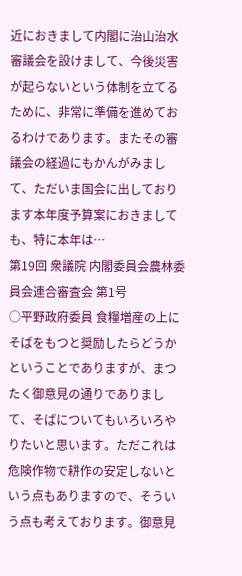近におきまして内閣に治山治水審議会を設けまして、今後災害が起らないという体制を立てるために、非常に準備を進めておるわけであります。またその審議会の経過にもかんがみまして、ただいま国会に出しております本年度予算案におきましても、特に本年は…
第19回 衆議院 内閣委員会農林委員会連合審査会 第1号
○平野政府委員 食糧増産の上にそばをもつと奨励したらどうかということでありますが、まつたく御意見の通りでありまして、そばについてもいろいろやりたいと思います。ただこれは危険作物で耕作の安定しないという点もありますので、そういう点も考えております。御意見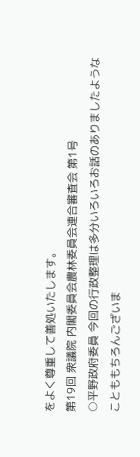をよく尊重して善処いたします。
第19回 衆議院 内閣委員会農林委員会連合審査会 第1号
○平野政府委員 今回の行政整理は多分いろいろお話のありましたようなことももちろんございま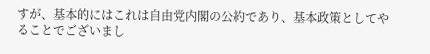すが、基本的にはこれは自由党内閣の公約であり、基本政策としてやることでございまし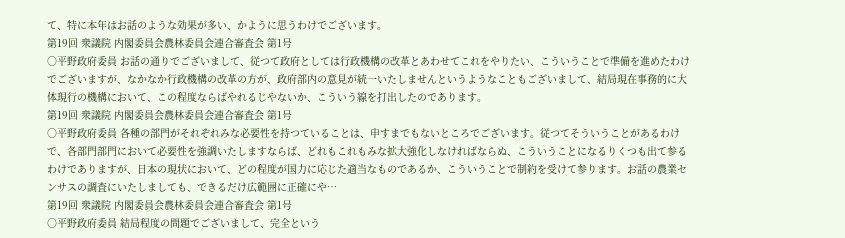て、特に本年はお話のような効果が多い、かように思うわけでございます。
第19回 衆議院 内閣委員会農林委員会連合審査会 第1号
○平野政府委員 お話の通りでございまして、従つて政府としては行政機構の改革とあわせてこれをやりたい、こういうことで準備を進めたわけでございますが、なかなか行政機構の改革の方が、政府部内の意見が統一いたしませんというようなこともございまして、結局現在事務的に大体現行の機構において、この程度ならばやれるじやないか、こういう線を打出したのであります。
第19回 衆議院 内閣委員会農林委員会連合審査会 第1号
○平野政府委員 各種の部門がそれぞれみな必要性を持つていることは、申すまでもないところでございます。従つてそういうことがあるわけで、各部門部門において必要性を強調いたしますならば、どれもこれもみな拡大強化しなければならぬ、こういうことになるりくつも出て参るわけでありますが、日本の現状において、どの程度が国力に応じた適当なものであるか、こういうことで制約を受けて参ります。お話の農業センサスの調査にいたしましても、できるだけ広範囲に正確にや…
第19回 衆議院 内閣委員会農林委員会連合審査会 第1号
○平野政府委員 結局程度の問題でございまして、完全という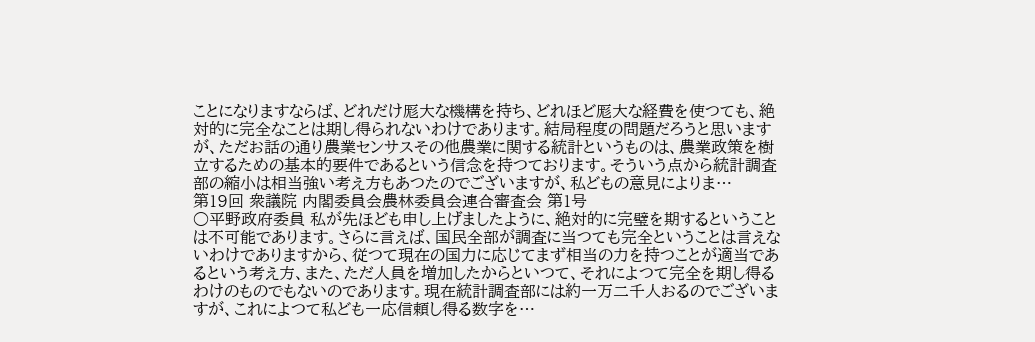ことになりますならば、どれだけ厖大な機構を持ち、どれほど厖大な経費を使つても、絶対的に完全なことは期し得られないわけであります。結局程度の問題だろうと思いますが、ただお話の通り農業センサスその他農業に関する統計というものは、農業政策を樹立するための基本的要件であるという信念を持つております。そういう点から統計調査部の縮小は相当強い考え方もあつたのでございますが、私どもの意見によりま…
第19回 衆議院 内閣委員会農林委員会連合審査会 第1号
○平野政府委員 私が先ほども申し上げましたように、絶対的に完璧を期するということは不可能であります。さらに言えば、国民全部が調査に当つても完全ということは言えないわけでありますから、従つて現在の国力に応じてまず相当の力を持つことが適当であるという考え方、また、ただ人員を増加したからといつて、それによつて完全を期し得るわけのものでもないのであります。現在統計調査部には約一万二千人おるのでございますが、これによつて私ども一応信頼し得る数字を…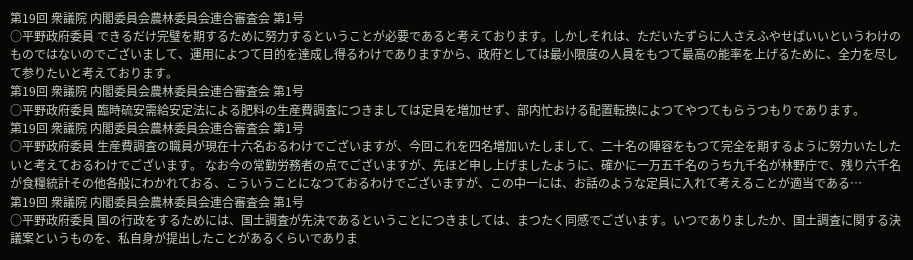第19回 衆議院 内閣委員会農林委員会連合審査会 第1号
○平野政府委員 できるだけ完璧を期するために努力するということが必要であると考えております。しかしそれは、ただいたずらに人さえふやせばいいというわけのものではないのでございまして、運用によつて目的を達成し得るわけでありますから、政府としては最小限度の人員をもつて最高の能率を上げるために、全力を尽して参りたいと考えております。
第19回 衆議院 内閣委員会農林委員会連合審査会 第1号
○平野政府委員 臨時硫安需給安定法による肥料の生産費調査につきましては定員を増加せず、部内忙おける配置転換によつてやつてもらうつもりであります。
第19回 衆議院 内閣委員会農林委員会連合審査会 第1号
○平野政府委員 生産費調査の職員が現在十六名おるわけでございますが、今回これを四名増加いたしまして、二十名の陣容をもつて完全を期するように努力いたしたいと考えておるわけでございます。 なお今の常勤労務者の点でございますが、先ほど申し上げましたように、確かに一万五千名のうち九千名が林野庁で、残り六千名が食糧統計その他各般にわかれておる、こういうことになつておるわけでございますが、この中一には、お話のような定員に入れて考えることが適当である…
第19回 衆議院 内閣委員会農林委員会連合審査会 第1号
○平野政府委員 国の行政をするためには、国土調査が先決であるということにつきましては、まつたく同感でございます。いつでありましたか、国土調査に関する決議案というものを、私自身が提出したことがあるくらいでありま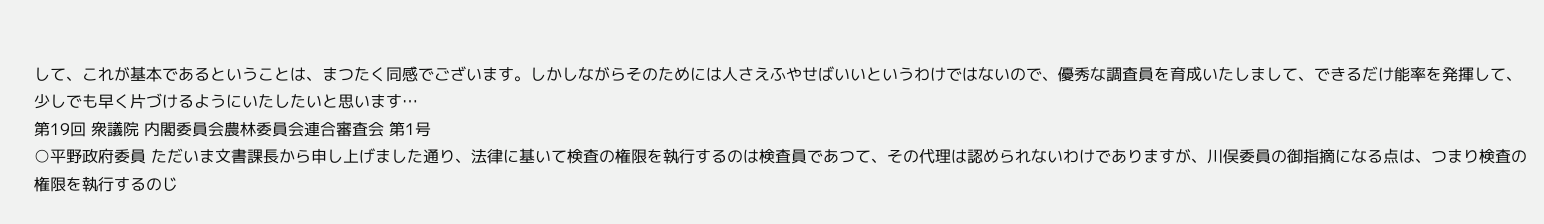して、これが基本であるということは、まつたく同感でございます。しかしながらそのためには人さえふやせばいいというわけではないので、優秀な調査員を育成いたしまして、できるだけ能率を発揮して、少しでも早く片づけるようにいたしたいと思います…
第19回 衆議院 内閣委員会農林委員会連合審査会 第1号
○平野政府委員 ただいま文書課長から申し上げました通り、法律に基いて検査の権限を執行するのは検査員であつて、その代理は認められないわけでありますが、川俣委員の御指摘になる点は、つまり検査の権限を執行するのじ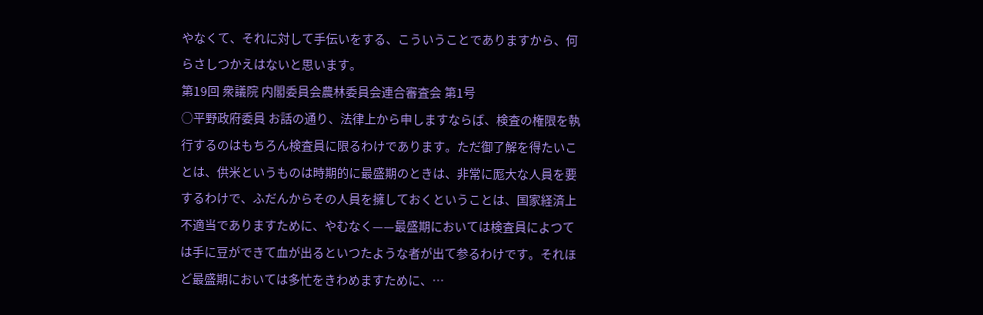やなくて、それに対して手伝いをする、こういうことでありますから、何らさしつかえはないと思います。
第19回 衆議院 内閣委員会農林委員会連合審査会 第1号
○平野政府委員 お話の通り、法律上から申しますならば、検査の権限を執行するのはもちろん検査員に限るわけであります。ただ御了解を得たいことは、供米というものは時期的に最盛期のときは、非常に厖大な人員を要するわけで、ふだんからその人員を擁しておくということは、国家経済上不適当でありますために、やむなく——最盛期においては検査員によつては手に豆ができて血が出るといつたような者が出て参るわけです。それほど最盛期においては多忙をきわめますために、…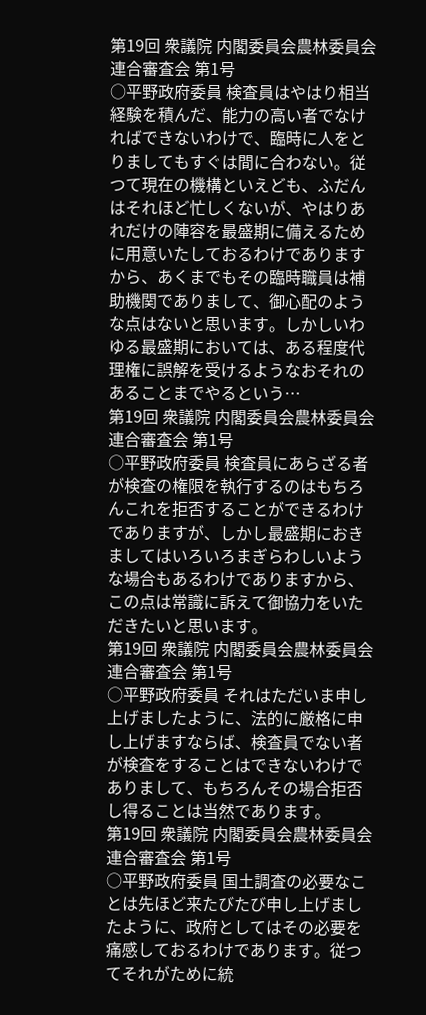第19回 衆議院 内閣委員会農林委員会連合審査会 第1号
○平野政府委員 検査員はやはり相当経験を積んだ、能力の高い者でなければできないわけで、臨時に人をとりましてもすぐは間に合わない。従つて現在の機構といえども、ふだんはそれほど忙しくないが、やはりあれだけの陣容を最盛期に備えるために用意いたしておるわけでありますから、あくまでもその臨時職員は補助機関でありまして、御心配のような点はないと思います。しかしいわゆる最盛期においては、ある程度代理権に誤解を受けるようなおそれのあることまでやるという…
第19回 衆議院 内閣委員会農林委員会連合審査会 第1号
○平野政府委員 検査員にあらざる者が検査の権限を執行するのはもちろんこれを拒否することができるわけでありますが、しかし最盛期におきましてはいろいろまぎらわしいような場合もあるわけでありますから、この点は常識に訴えて御協力をいただきたいと思います。
第19回 衆議院 内閣委員会農林委員会連合審査会 第1号
○平野政府委員 それはただいま申し上げましたように、法的に厳格に申し上げますならば、検査員でない者が検査をすることはできないわけでありまして、もちろんその場合拒否し得ることは当然であります。
第19回 衆議院 内閣委員会農林委員会連合審査会 第1号
○平野政府委員 国土調査の必要なことは先ほど来たびたび申し上げましたように、政府としてはその必要を痛感しておるわけであります。従つてそれがために統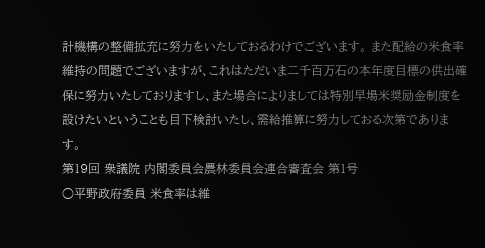計機構の整備拡充に努力をいたしておるわけでございます。 また配給の米食率維持の問題でございますが、これはただいま二千百万石の本年度目標の供出確保に努力いたしておりますし、また場合によりましては特別早場米奨励金制度を設けたいということも目下検討いたし、需給推算に努力しておる次第であります。
第19回 衆議院 内閣委員会農林委員会連合審査会 第1号
○平野政府委員 米食率は維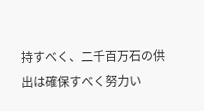持すべく、二千百万石の供出は確保すべく努力い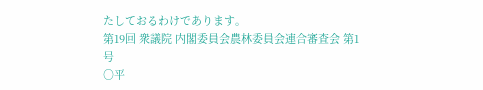たしておるわけであります。
第19回 衆議院 内閣委員会農林委員会連合審査会 第1号
○平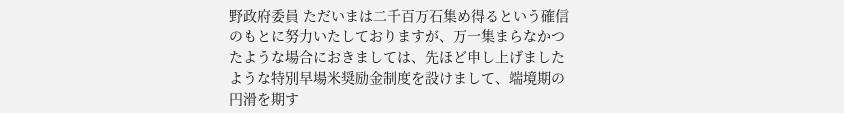野政府委員 ただいまは二千百万石集め得るという確信のもとに努力いたしておりますが、万一集まらなかつたような場合におきましては、先ほど申し上げましたような特別早場米奨励金制度を設けまして、端境期の円滑を期す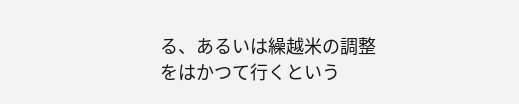る、あるいは繰越米の調整をはかつて行くという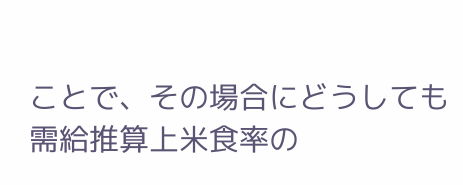ことで、その場合にどうしても需給推算上米食率の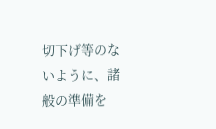切下げ等のないように、諸般の準備を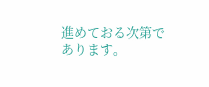進めておる次第であります。